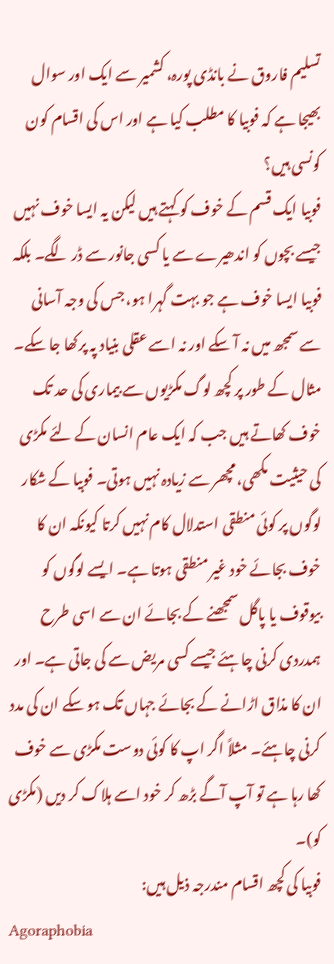تسلیم فاروق نے بانڈی پورہ، کشمیر سے ایک اور سوال بھیجا ہے کہ فوبیا کا مطلب کیا ہے اور اس کی اقسام کون کونسی ہیں؟
فوبیا ایک قسم کے خوف کو کہتے ہیں لیکن یہ ایسا خوف نہیں جیسے بچوں کو اندھیرے سے یا کسی جانور سے ڈر لگے۔ بلکہ فوبیا ایسا خوف ہے جو بہت گہرا ہو، جس کی وجہ آسانی سے سمجھ میں نہ آ سکے اور نہ اسے عقلی بنیاد پہ پرکھا جا سکے۔ مثال کے طور پر کچھ لوگ مکڑیوں سے بیماری کی حد تک خوف کھاتے ہیں جب کہ ایک عام انسان کے لئے مکڑی کی حیثیت مکھی، مچھر سے زیادہ نہیں ہوتی۔ فوبیا کے شکار لوگوں پر کوئی منطقی استدلال کام نہیں کرتا کیونکہ ان کا خوف بجائے خود غیر منطقی ہوتا ہے۔ ایسے لوگوں کو بیوقوف یا پاگل سمجھنے کے بجائے ان سے اسی طرح ہمدردی کرنی چاہئے جیسے کسی مریض سے کی جاتی ہے۔ اور ان کا مذاق اڑانے کے بجائے جہاں تک ہو سکے ان کی مدد کرنی چاہئے۔ مثلاً اگر اپ کا کوئی دوست مکڑی سے خوف کھا رہا ہے تو آپ آگے بڑھ کر خود اسے ہلاک کر دیں (مکڑی کو)۔
فوبیا کی کچھ اقسام مندرجہ ذیل ہیں:
Agoraphobia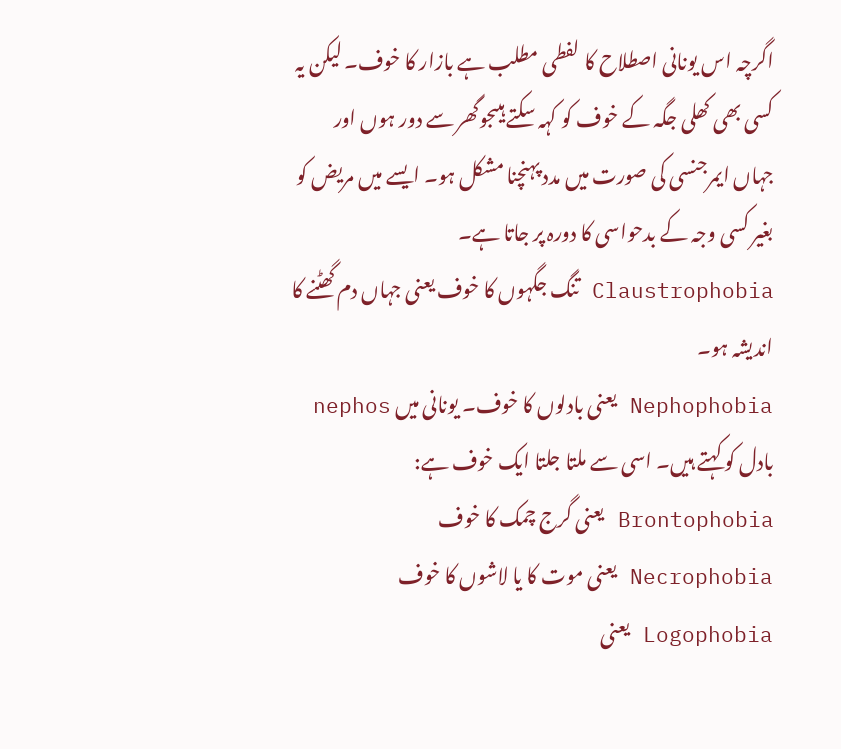اگرچہ اس یونانی اصطلاح کا لفطی مطلب ہے بازار کا خوف۔ لیکن یہ کسی بھی کھلی جگہ کے خوف کو کہہ سکتے ہیںجوگھر سے دور ہوں اور جہاں ایمرجنسی کی صورت میں مدد پہنچنا مشکل ہو۔ ایسے میں مریض کو بغیر کسی وجہ کے بدحواسی کا دورہ پر جاتا ہے۔
Claustrophobia تنگ جگہوں کا خوف یعنی جہاں دم گھٹنے کا اندیشہ ہو۔
Nephophobia یعنی بادلوں کا خوف۔ یونانی میں nephos بادل کو کہتے ہیں۔ اسی سے ملتا جلتا ایک خوف ہے:
Brontophobia یعنی گرج چمک کا خوف
Necrophobia یعنی موت کا یا لاشوں کا خوف
Logophobia یعنی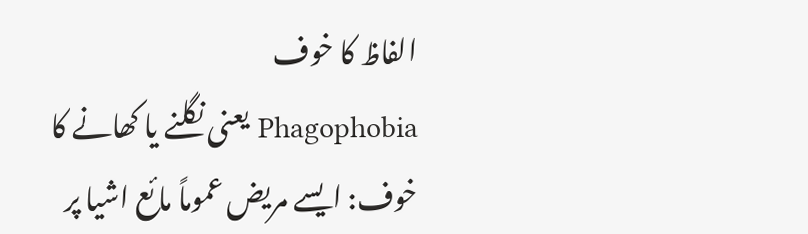الفاظ کا خوف
Phagophobia یعنی نگلنے یا کھانے کا خوف: ایسے مریض عموماً مائع اشیا پر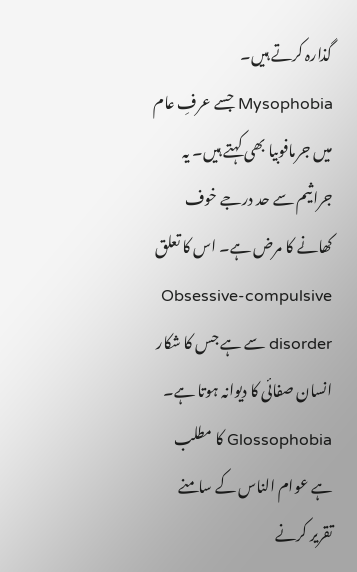گذارہ کرتے ہیں۔
Mysophobia جسے عرفِ عام میں جرمافوبیا بھی کہتے ہیں۔ یہ جراثیم سے حد درجے خوف کھانے کا مرض ہے۔ اس کا تعلق Obsessive-compulsive disorder سے ہے جس کا شکار انسان صفائی کا دیوانہ ہوتا ہے۔
Glossophobia کا مطلب ہے عوام الناس کے سامنے تقریر کرنے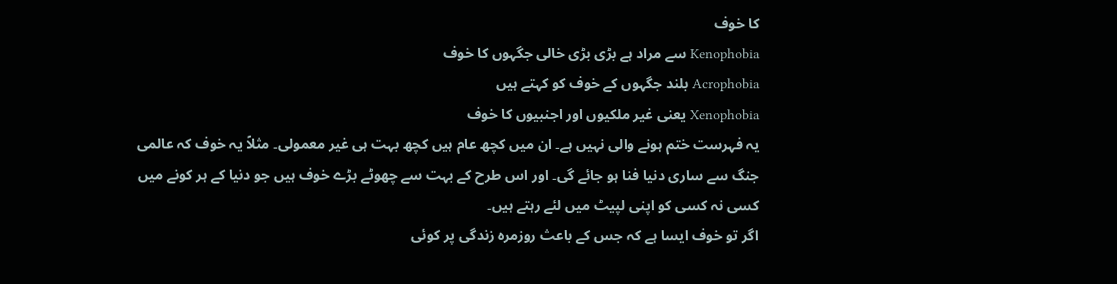کا خوف
Kenophobia سے مراد ہے بڑی بڑی خالی جگہوں کا خوف
Acrophobia بلند جگہوں کے خوف کو کہتے ہیں
Xenophobia یعنی غیر ملکیوں اور اجنبیوں کا خوف
یہ فہرست ختم ہونے والی نہیں ہے۔ ان میں کچھ عام ہیں کچھ بہت ہی غیر معمولی۔ مثلاً یہ خوف کہ عالمی جنگ سے ساری دنیا فنا ہو جائے گی۔ اور اس طرح کے بہت سے چھوٹے بڑے خوف ہیں جو دنیا کے ہر کونے میں کسی نہ کسی کو اپنی لپیٹ میں لئے رہتے ہیں۔
اگر تو خوف ایسا ہے کہ جس کے باعث روزمرہ زندگی پر کوئی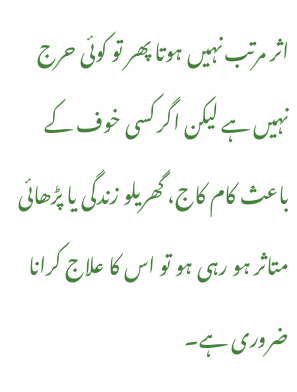اثر مرتب نہیں ہوتا پھر تو کوئی حرج نہیں ہے لیکن اگر کسی خوف کے باعث کام کاج، گھریلو زندگی یا پڑھائی متاثر ہو رہی ہو تو اس کا علاج کرانا ضروری ہے۔